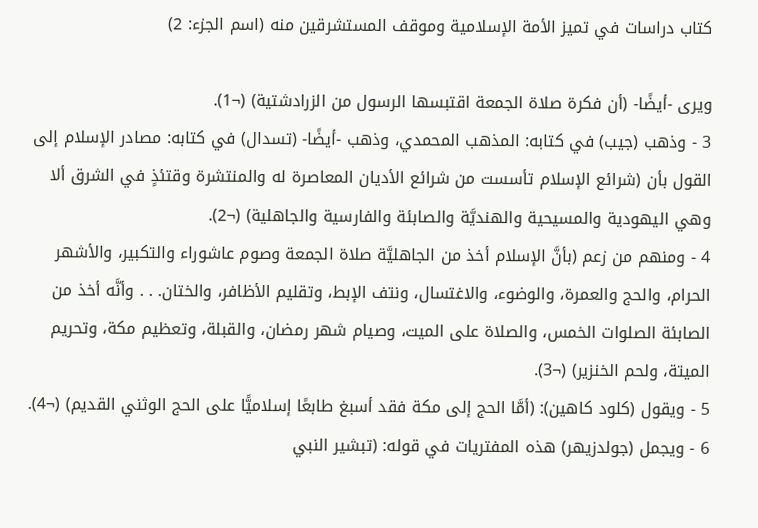كتاب دراسات في تميز الأمة الإسلامية وموقف المستشرقين منه (اسم الجزء: 2)

ويرى -أيضًا- (أن فكرة صلاة الجمعة اقتبسها الرسول من الزرادشتية) (¬1).
3 - وذهب (جيب) في كتابه: المذهب المحمدي، وذهب -أيضًا- (تسدال) في كتابه: مصادر الإسلام إلى القول بأن (شرائع الإسلام تأسست من شرائع الأديان المعاصرة له والمنتشرة وقتئذٍ في الشرق ألا وهي اليهودية والمسيحية والهنديَّة والصابئة والفارسية والجاهلية) (¬2).
4 - ومنهم من زعم (بأنَّ الإسلام أخذ من الجاهليَّة صلاة الجمعة وصوم عاشوراء والتكبير، والأشهر الحرام، والحج والعمرة، والوضوء، والاغتسال، ونتف الإبط، وتقليم الأظافر، والختان. . . وأنَّه أخذ من الصابئة الصلوات الخمس، والصلاة على الميت، وصيام شهر رمضان، والقبلة، وتعظيم مكة، وتحريم الميتة، ولحم الخنزير) (¬3).
5 - ويقول (كلود كاهين): (أمَّا الحج إلى مكة فقد أسبغ طابعًا إسلاميًّا على الحج الوثني القديم) (¬4).
6 - ويجمل (جولدزيهر) هذه المفتريات في قوله: (تبشير النبي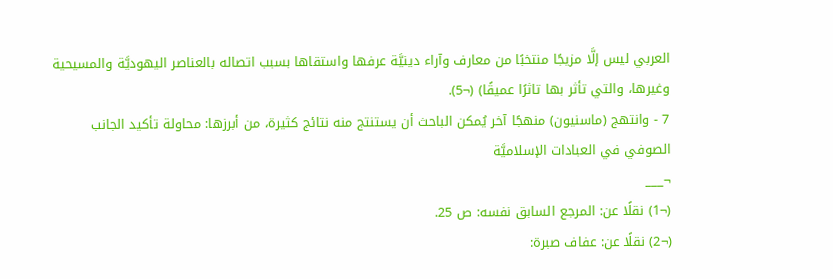العربي ليس إلَّا مزيجًا منتخبًا من معارف وآراء دينيَّة عرفها واستقاها بسبب اتصاله بالعناصر اليهوديَّة والمسيحية وغيرها، والتي تأثر بها تاثرًا عميقًا) (¬5).
7 - وانتهج (ماسنيون) منهجًا آخر يُمكن الباحث أن يستنتج منه نتائج كثيرة، من أبرزها: محاولة تأكيد الجانب الصوفي في العبادات الإسلاميَّة
¬___
(¬1) نقلًا عن: المرجع السابق نفسه: ص 25.
(¬2) نقلًا عن: عفاف صبرة: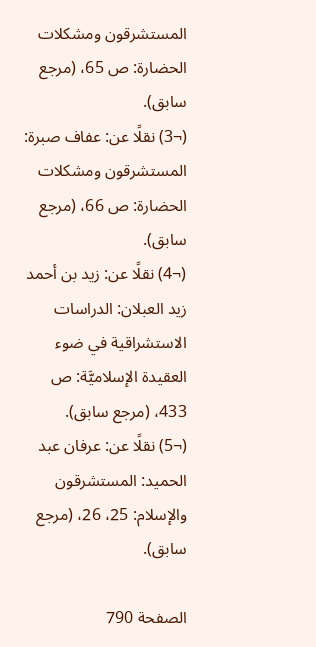المستشرقون ومشكلات الحضارة: ص 65، (مرجع سابق).
(¬3) نقلًا عن: عفاف صبرة: المستشرقون ومشكلات الحضارة: ص 66، (مرجع سابق).
(¬4) نقلًا عن: زيد بن أحمد زيد العبلان: الدراسات الاستشراقية في ضوء العقيدة الإسلاميَّة: ص 433، (مرجع سابق).
(¬5) نقلًا عن: عرفان عبد الحميد: المستشرقون والإسلام: 25، 26، (مرجع سابق).

الصفحة 790